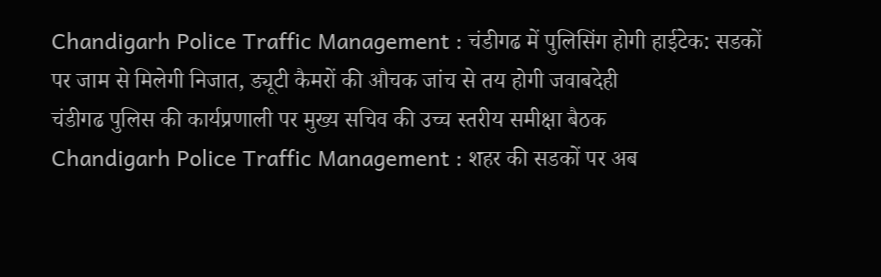Chandigarh Police Traffic Management : चंडीगढ में पुलिसिंग होगी हाईटेक: सडकों पर जाम से मिलेगी निजात, ड्यूटी कैमरों की औचक जांच से तय होगी जवाबदेही
चंडीगढ पुलिस की कार्यप्रणाली पर मुख्य सचिव की उच्च स्तरीय समीक्षा बैठक
Chandigarh Police Traffic Management : शहर की सडकों पर अब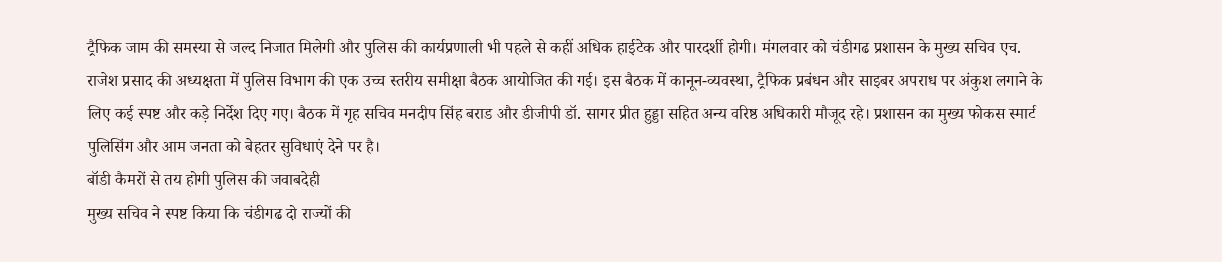ट्रैफिक जाम की समस्या से जल्द निजात मिलेगी और पुलिस की कार्यप्रणाली भी पहले से कहीं अधिक हाईटेक और पारदर्शी होगी। मंगलवार को चंडीगढ प्रशासन के मुख्य सचिव एच. राजेश प्रसाद की अध्यक्षता में पुलिस विभाग की एक उच्च स्तरीय समीक्षा बैठक आयोजित की गई। इस बैठक में कानून-व्यवस्था, ट्रैफिक प्रबंधन और साइबर अपराध पर अंकुश लगाने के लिए कई स्पष्ट और कड़े निर्देश दिए गए। बैठक में गृह सचिव मनदीप सिंह बराड और डीजीपी डॉ. सागर प्रीत हुड्डा सहित अन्य वरिष्ठ अधिकारी मौजूद रहे। प्रशासन का मुख्य फोकस स्मार्ट पुलिसिंग और आम जनता को बेहतर सुविधाएं देने पर है।
बॉडी कैमरों से तय होगी पुलिस की जवाबदेही
मुख्य सचिव ने स्पष्ट किया कि चंडीगढ दो राज्यों की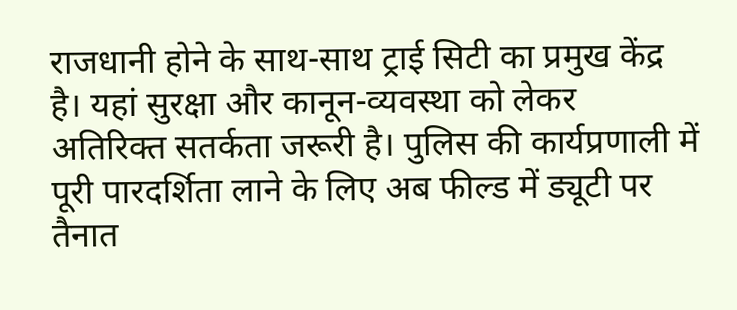राजधानी होने के साथ-साथ ट्राई सिटी का प्रमुख केंद्र है। यहां सुरक्षा और कानून-व्यवस्था को लेकर अतिरिक्त सतर्कता जरूरी है। पुलिस की कार्यप्रणाली में पूरी पारदर्शिता लाने के लिए अब फील्ड में ड्यूटी पर तैनात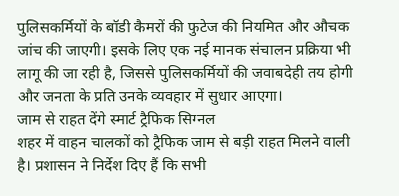पुलिसकर्मियों के बॉडी कैमरों की फुटेज की नियमित और औचक जांच की जाएगी। इसके लिए एक नई मानक संचालन प्रक्रिया भी लागू की जा रही है, जिससे पुलिसकर्मियों की जवाबदेही तय होगी और जनता के प्रति उनके व्यवहार में सुधार आएगा।
जाम से राहत देंगे स्मार्ट ट्रैफिक सिग्नल
शहर में वाहन चालकों को ट्रैफिक जाम से बड़ी राहत मिलने वाली है। प्रशासन ने निर्देश दिए हैं कि सभी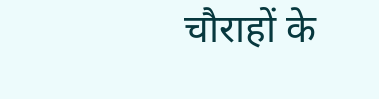चौराहों के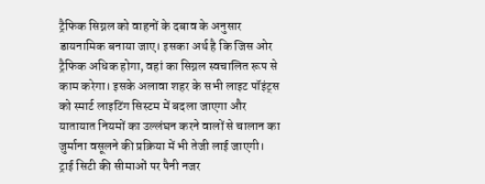ट्रैफिक सिग्नल को वाहनों के दबाव के अनुसार डायनामिक बनाया जाए। इसका अर्थ है कि जिस ओर ट्रैफिक अधिक होगा, वहां का सिग्नल स्वचालित रूप से काम करेगा। इसके अलावा शहर के सभी लाइट पॉइंट्स को स्मार्ट लाइटिंग सिस्टम में बदला जाएगा और यातायात नियमों का उल्लंघन करने वालों से चालान का जुर्माना वसूलने की प्रक्रिया में भी तेजी लाई जाएगी।
ट्राई सिटी की सीमाओं पर पैनी नजर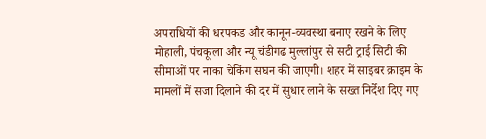अपराधियों की धरपकड और कानून-व्यवस्था बनाए रखने के लिए मोहाली, पंचकूला और न्यू चंडीगढ मुल्लांपुर से सटी ट्राई सिटी की सीमाओं पर नाका चेकिंग सघन की जाएगी। शहर में साइबर क्राइम के मामलों में सजा दिलाने की दर में सुधार लाने के सख्त निर्देश दिए गए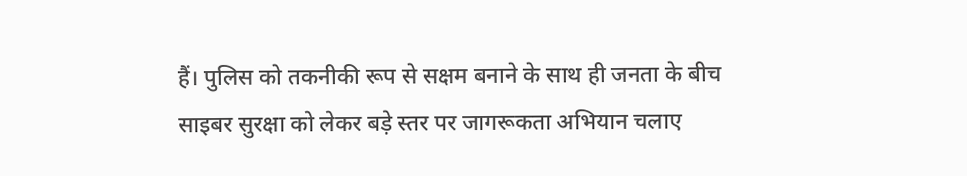हैं। पुलिस को तकनीकी रूप से सक्षम बनाने के साथ ही जनता के बीच साइबर सुरक्षा को लेकर बड़े स्तर पर जागरूकता अभियान चलाए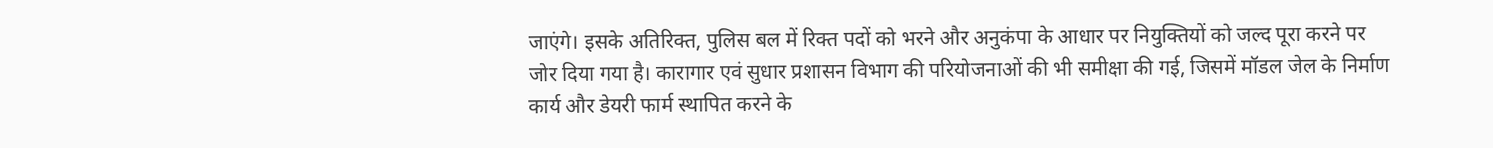जाएंगे। इसके अतिरिक्त, पुलिस बल में रिक्त पदों को भरने और अनुकंपा के आधार पर नियुक्तियों को जल्द पूरा करने पर जोर दिया गया है। कारागार एवं सुधार प्रशासन विभाग की परियोजनाओं की भी समीक्षा की गई, जिसमें मॉडल जेल के निर्माण कार्य और डेयरी फार्म स्थापित करने के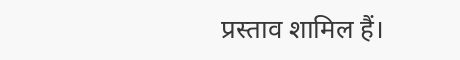प्रस्ताव शामिल हैं।